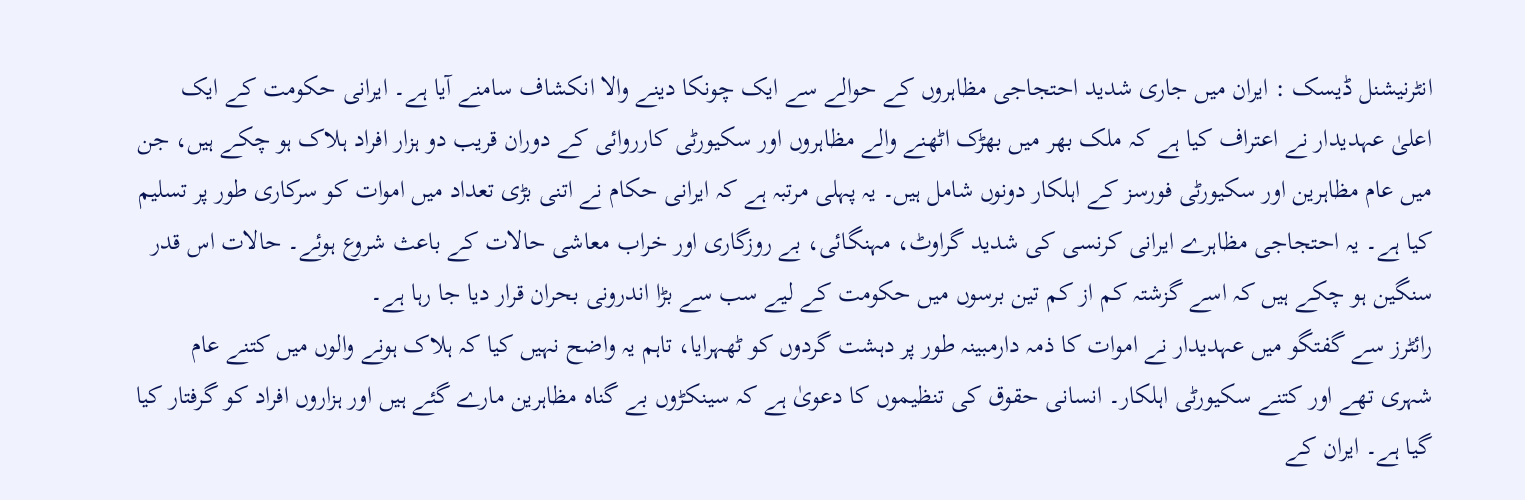انٹرنیشنل ڈیسک : ایران میں جاری شدید احتجاجی مظاہروں کے حوالے سے ایک چونکا دینے والا انکشاف سامنے آیا ہے۔ ایرانی حکومت کے ایک اعلیٰ عہدیدار نے اعتراف کیا ہے کہ ملک بھر میں بھڑک اٹھنے والے مظاہروں اور سکیورٹی کارروائی کے دوران قریب دو ہزار افراد ہلاک ہو چکے ہیں، جن میں عام مظاہرین اور سکیورٹی فورسز کے اہلکار دونوں شامل ہیں۔ یہ پہلی مرتبہ ہے کہ ایرانی حکام نے اتنی بڑی تعداد میں اموات کو سرکاری طور پر تسلیم کیا ہے۔ یہ احتجاجی مظاہرے ایرانی کرنسی کی شدید گراوٹ، مہنگائی، بے روزگاری اور خراب معاشی حالات کے باعث شروع ہوئے۔ حالات اس قدر سنگین ہو چکے ہیں کہ اسے گزشتہ کم از کم تین برسوں میں حکومت کے لیے سب سے بڑا اندرونی بحران قرار دیا جا رہا ہے۔
رائٹرز سے گفتگو میں عہدیدار نے اموات کا ذمہ دارمبینہ طور پر دہشت گردوں کو ٹھہرایا، تاہم یہ واضح نہیں کیا کہ ہلاک ہونے والوں میں کتنے عام شہری تھے اور کتنے سکیورٹی اہلکار۔ انسانی حقوق کی تنظیموں کا دعویٰ ہے کہ سینکڑوں بے گناہ مظاہرین مارے گئے ہیں اور ہزاروں افراد کو گرفتار کیا گیا ہے۔ ایران کے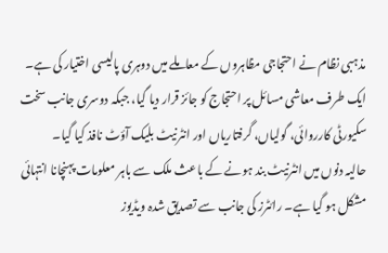مذہبی نظام نے احتجاجی مظاہروں کے معاملے میں دوہری پالیسی اختیار کی ہے۔ ایک طرف معاشی مسائل پر احتجاج کو جائز قرار دیا گیا، جبکہ دوسری جانب سخت سکیورٹی کارروائی، گولیاں، گرفتاریاں اور انٹرنیٹ بلیک آؤٹ نافذ کیا گیا۔
حالیہ دنوں میں انٹرنیٹ بند ہونے کے باعث ملک سے باہر معلومات پہنچانا انتہائی مشکل ہو گیا ہے۔ رائٹرز کی جانب سے تصدیق شدہ ویڈیوز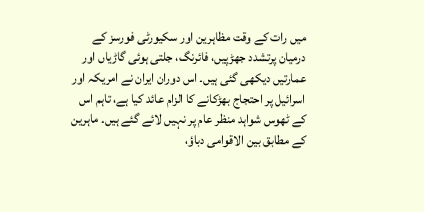میں رات کے وقت مظاہرین اور سکیورٹی فورسز کے درمیان پرتشدد جھڑپیں، فائرنگ، جلتی ہوئی گاڑیاں اور عمارتیں دیکھی گئی ہیں۔ اس دوران ایران نے امریکہ اور اسرائیل پر احتجاج بھڑکانے کا الزام عائد کیا ہے، تاہم اس کے ٹھوس شواہد منظر عام پر نہیں لائے گئے ہیں۔ ماہرین کے مطابق بین الاقوامی دباؤ،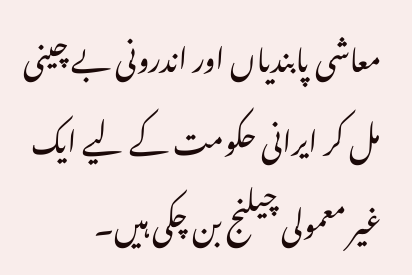معاشی پابندیاں اور اندرونی بے چینی مل کر ایرانی حکومت کے لیے ایک غیر معمولی چیلنج بن چکی ہیں۔